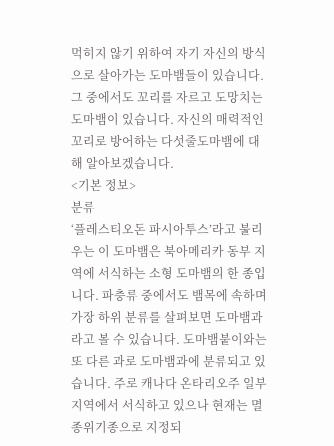먹히지 않기 위하여 자기 자신의 방식으로 살아가는 도마뱀들이 있습니다. 그 중에서도 꼬리를 자르고 도망치는 도마뱀이 있습니다. 자신의 매력적인 꼬리로 방어하는 다섯줄도마뱀에 대해 알아보겠습니다.
<기본 정보>
분류
‘플레스티오돈 파시아투스’라고 불리우는 이 도마뱀은 북아메리카 동부 지역에 서식하는 소형 도마뱀의 한 종입니다. 파충류 중에서도 뱀목에 속하며 가장 하위 분류를 살펴보면 도마뱀과라고 볼 수 있습니다. 도마뱀붙이와는 또 다른 과로 도마뱀과에 분류되고 있습니다. 주로 캐나다 온타리오주 일부 지역에서 서식하고 있으나 현재는 멸종위기종으로 지정되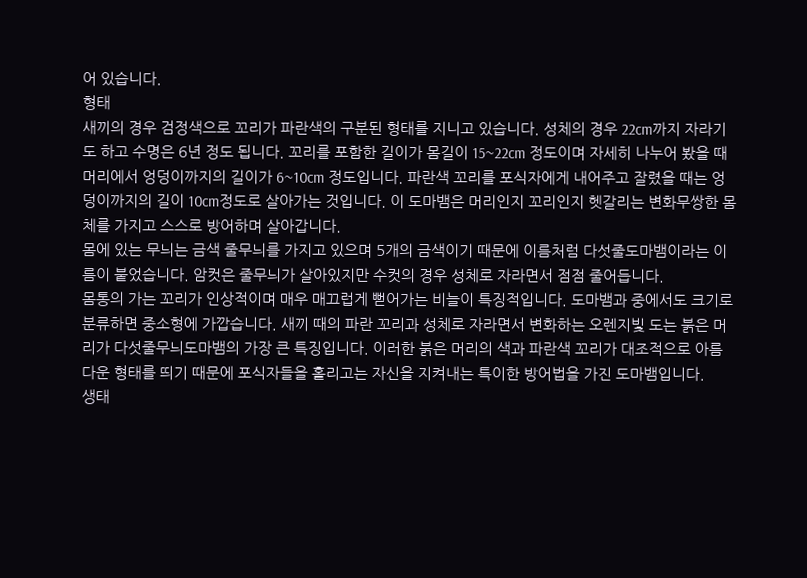어 있습니다.
형태
새끼의 경우 검정색으로 꼬리가 파란색의 구분된 형태를 지니고 있습니다. 성체의 경우 22cm까지 자라기도 하고 수명은 6년 정도 됩니다. 꼬리를 포함한 길이가 몸길이 15~22cm 정도이며 자세히 나누어 봤을 때 머리에서 엉덩이까지의 길이가 6~10cm 정도입니다. 파란색 꼬리를 포식자에게 내어주고 잘렸을 때는 엉덩이까지의 길이 10cm정도로 살아가는 것입니다. 이 도마뱀은 머리인지 꼬리인지 헷갈리는 변화무쌍한 몸체를 가지고 스스로 방어하며 살아갑니다.
몸에 있는 무늬는 금색 줄무늬를 가지고 있으며 5개의 금색이기 때문에 이름처럼 다섯줄도마뱀이라는 이름이 붙었습니다. 암컷은 줄무늬가 살아있지만 수컷의 경우 성체로 자라면서 점점 줄어듭니다.
몸통의 가는 꼬리가 인상적이며 매우 매끄럽게 뻗어가는 비늘이 특징적입니다. 도마뱀과 중에서도 크기로 분류하면 중소형에 가깝습니다. 새끼 때의 파란 꼬리과 성체로 자라면서 변화하는 오렌지빛 도는 붉은 머리가 다섯줄무늬도마뱀의 가장 큰 특징입니다. 이러한 붉은 머리의 색과 파란색 꼬리가 대조적으로 아름다운 형태를 띄기 때문에 포식자들을 홀리고는 자신을 지켜내는 특이한 방어법을 가진 도마뱀입니다.
생태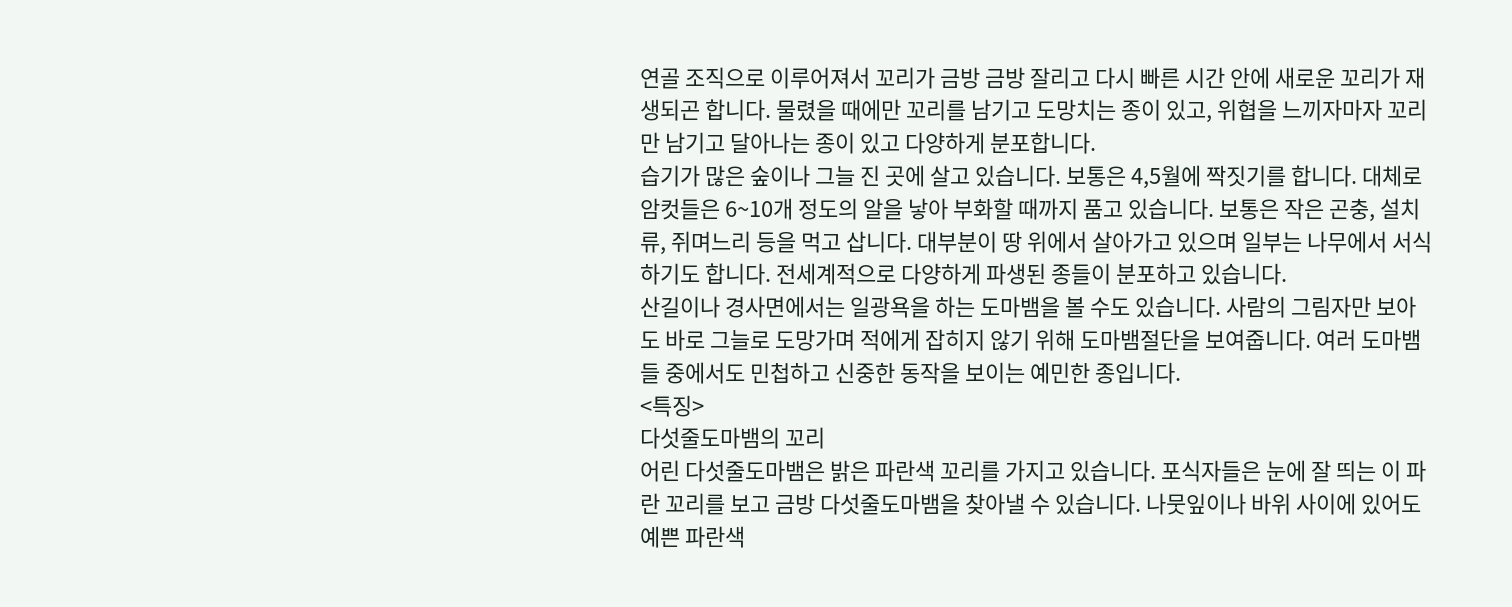연골 조직으로 이루어져서 꼬리가 금방 금방 잘리고 다시 빠른 시간 안에 새로운 꼬리가 재생되곤 합니다. 물렸을 때에만 꼬리를 남기고 도망치는 종이 있고, 위협을 느끼자마자 꼬리만 남기고 달아나는 종이 있고 다양하게 분포합니다.
습기가 많은 숲이나 그늘 진 곳에 살고 있습니다. 보통은 4,5월에 짝짓기를 합니다. 대체로 암컷들은 6~10개 정도의 알을 낳아 부화할 때까지 품고 있습니다. 보통은 작은 곤충, 설치류, 쥐며느리 등을 먹고 삽니다. 대부분이 땅 위에서 살아가고 있으며 일부는 나무에서 서식하기도 합니다. 전세계적으로 다양하게 파생된 종들이 분포하고 있습니다.
산길이나 경사면에서는 일광욕을 하는 도마뱀을 볼 수도 있습니다. 사람의 그림자만 보아도 바로 그늘로 도망가며 적에게 잡히지 않기 위해 도마뱀절단을 보여줍니다. 여러 도마뱀들 중에서도 민첩하고 신중한 동작을 보이는 예민한 종입니다.
<특징>
다섯줄도마뱀의 꼬리
어린 다섯줄도마뱀은 밝은 파란색 꼬리를 가지고 있습니다. 포식자들은 눈에 잘 띄는 이 파란 꼬리를 보고 금방 다섯줄도마뱀을 찾아낼 수 있습니다. 나뭇잎이나 바위 사이에 있어도 예쁜 파란색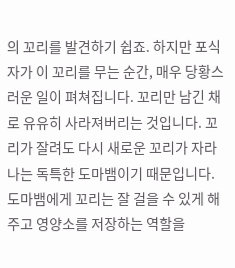의 꼬리를 발견하기 쉽죠. 하지만 포식자가 이 꼬리를 무는 순간, 매우 당황스러운 일이 펴쳐집니다. 꼬리만 남긴 채로 유유히 사라져버리는 것입니다. 꼬리가 잘려도 다시 새로운 꼬리가 자라나는 독특한 도마뱀이기 때문입니다. 도마뱀에게 꼬리는 잘 걸을 수 있게 해주고 영양소를 저장하는 역할을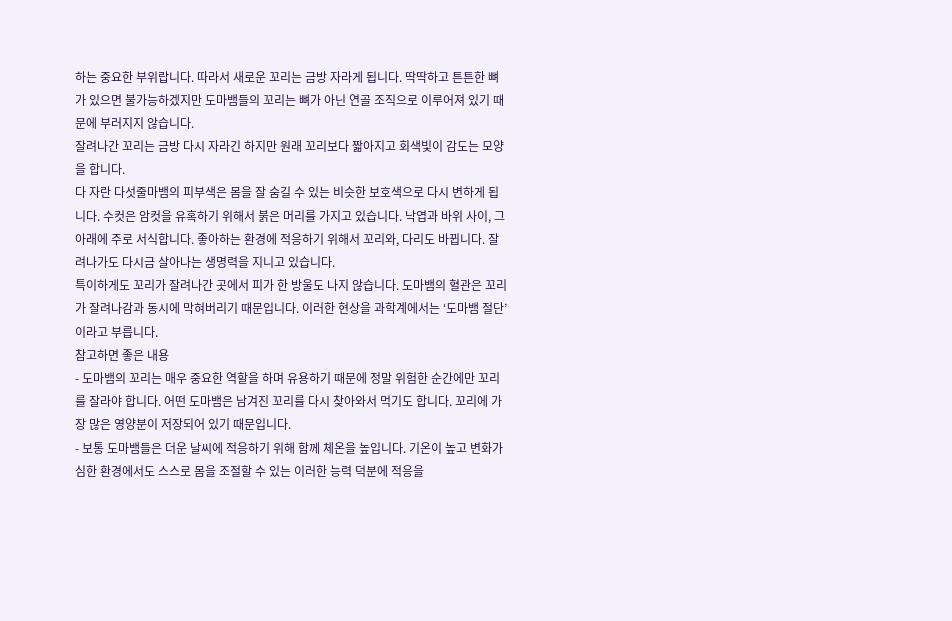하는 중요한 부위랍니다. 따라서 새로운 꼬리는 금방 자라게 됩니다. 딱딱하고 튼튼한 뼈가 있으면 불가능하겠지만 도마뱀들의 꼬리는 뼈가 아닌 연골 조직으로 이루어져 있기 때문에 부러지지 않습니다.
잘려나간 꼬리는 금방 다시 자라긴 하지만 원래 꼬리보다 짧아지고 회색빛이 감도는 모양을 합니다.
다 자란 다섯줄마뱀의 피부색은 몸을 잘 숨길 수 있는 비슷한 보호색으로 다시 변하게 됩니다. 수컷은 암컷을 유혹하기 위해서 붉은 머리를 가지고 있습니다. 낙엽과 바위 사이, 그 아래에 주로 서식합니다. 좋아하는 환경에 적응하기 위해서 꼬리와, 다리도 바뀝니다. 잘려나가도 다시금 살아나는 생명력을 지니고 있습니다.
특이하게도 꼬리가 잘려나간 곳에서 피가 한 방울도 나지 않습니다. 도마뱀의 혈관은 꼬리가 잘려나감과 동시에 막혀버리기 때문입니다. 이러한 현상을 과학계에서는 ‘도마뱀 절단’이라고 부릅니다.
참고하면 좋은 내용
- 도마뱀의 꼬리는 매우 중요한 역할을 하며 유용하기 때문에 정말 위험한 순간에만 꼬리를 잘라야 합니다. 어떤 도마뱀은 남겨진 꼬리를 다시 찾아와서 먹기도 합니다. 꼬리에 가장 많은 영양분이 저장되어 있기 때문입니다.
- 보통 도마뱀들은 더운 날씨에 적응하기 위해 함께 체온을 높입니다. 기온이 높고 변화가 심한 환경에서도 스스로 몸을 조절할 수 있는 이러한 능력 덕분에 적응을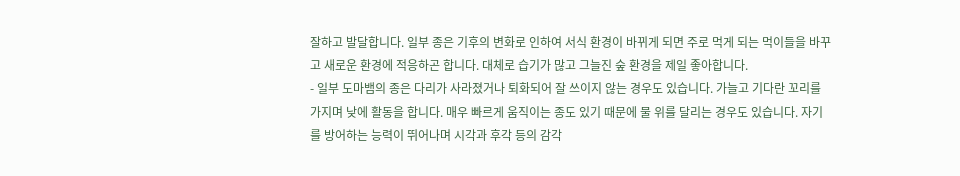잘하고 발달합니다. 일부 종은 기후의 변화로 인하여 서식 환경이 바뀌게 되면 주로 먹게 되는 먹이들을 바꾸고 새로운 환경에 적응하곤 합니다. 대체로 습기가 많고 그늘진 숲 환경을 제일 좋아합니다.
- 일부 도마뱀의 종은 다리가 사라졌거나 퇴화되어 잘 쓰이지 않는 경우도 있습니다. 가늘고 기다란 꼬리를 가지며 낮에 활동을 합니다. 매우 빠르게 움직이는 종도 있기 때문에 물 위를 달리는 경우도 있습니다. 자기를 방어하는 능력이 뛰어나며 시각과 후각 등의 감각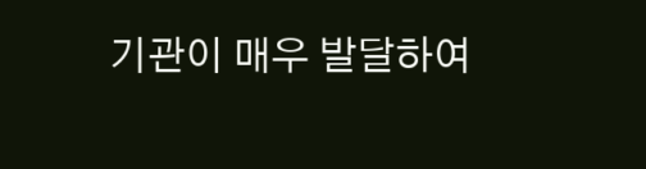기관이 매우 발달하여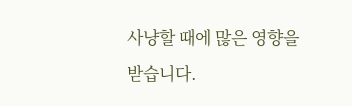사냥할 때에 많은 영향을 받습니다.